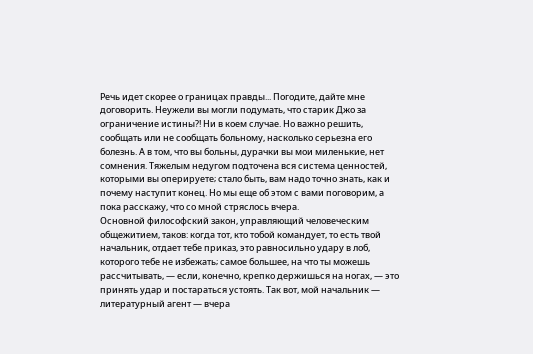Речь идет скорее о границах правды... Погодите, дайте мне договорить. Неужели вы могли подумать, что старик Джо за ограничение истины?! Ни в коем случае. Но важно решить, сообщать или не сообщать больному, насколько серьезна его болезнь. А в том, что вы больны, дурачки вы мои миленькие, нет сомнения. Тяжелым недугом подточена вся система ценностей, которыми вы оперируете; стало быть, вам надо точно знать, как и почему наступит конец. Но мы еще об этом с вами поговорим, а пока расскажу, что со мной стряслось вчера.
Основной философский закон, управляющий человеческим общежитием, таков: когда тот, кто тобой командует, то есть твой начальник, отдает тебе приказ, это равносильно удару в лоб, которого тебе не избежать; самое большее, на что ты можешь рассчитывать, — если, конечно, крепко держишься на ногах, — это принять удар и постараться устоять. Так вот, мой начальник — литературный агент — вчера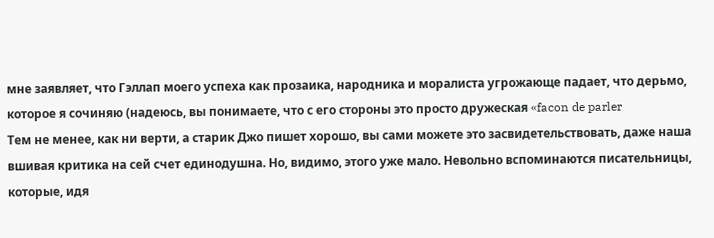мне заявляет, что Гэллап моего успеха как прозаика, народника и моралиста угрожающе падает, что дерьмо, которое я сочиняю (надеюсь, вы понимаете, что с его стороны это просто дружеская «facon de parler
Тем не менее, как ни верти, а старик Джо пишет хорошо, вы сами можете это засвидетельствовать, даже наша вшивая критика на сей счет единодушна. Но, видимо, этого уже мало. Невольно вспоминаются писательницы, которые, идя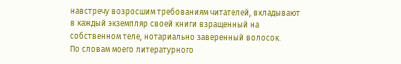навстречу возросшим требованиям читателей, вкладывают в каждый экземпляр своей книги взращенный на собственном теле, нотариально заверенный волосок.
По словам моего литературного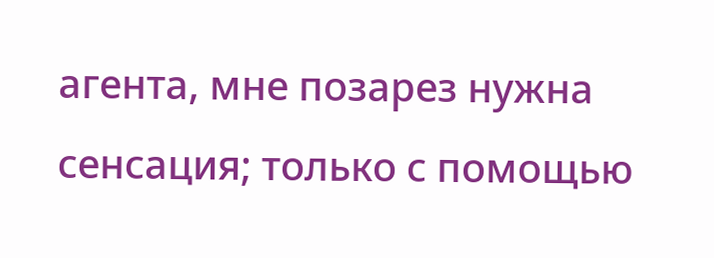агента, мне позарез нужна сенсация; только с помощью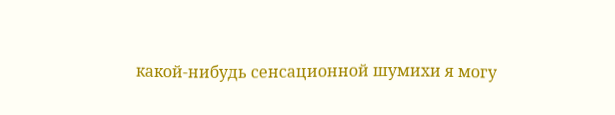какой-нибудь сенсационной шумихи я могу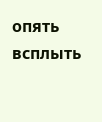опять всплыть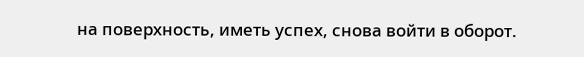на поверхность, иметь успех, снова войти в оборот.